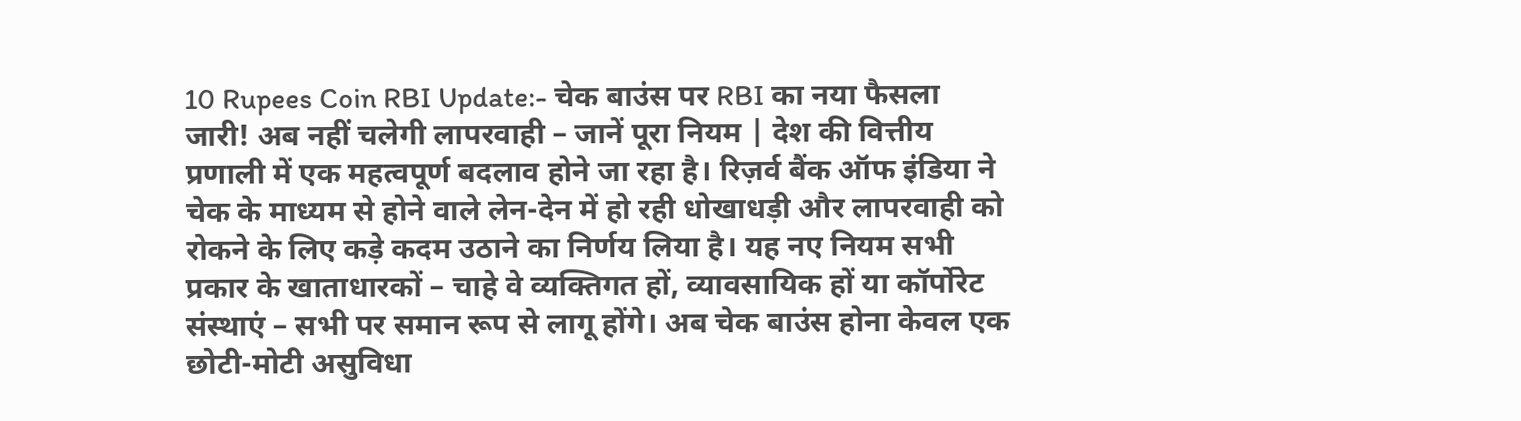10 Rupees Coin RBI Update:- चेक बाउंस पर RBI का नया फैसला जारी! अब नहीं चलेगी लापरवाही – जानें पूरा नियम | देश की वित्तीय प्रणाली में एक महत्वपूर्ण बदलाव होने जा रहा है। रिज़र्व बैंक ऑफ इंडिया ने चेक के माध्यम से होने वाले लेन-देन में हो रही धोखाधड़ी और लापरवाही को रोकने के लिए कड़े कदम उठाने का निर्णय लिया है। यह नए नियम सभी प्रकार के खाताधारकों – चाहे वे व्यक्तिगत हों, व्यावसायिक हों या कॉर्पोरेट संस्थाएं – सभी पर समान रूप से लागू होंगे। अब चेक बाउंस होना केवल एक छोटी-मोटी असुविधा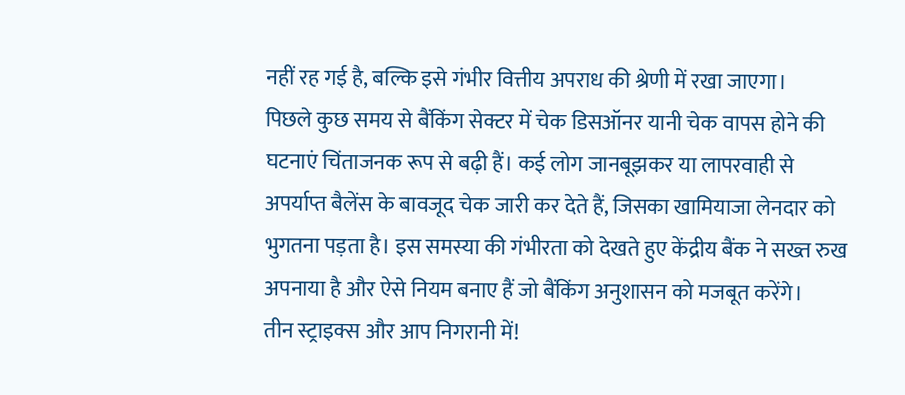नहीं रह गई है, बल्कि इसे गंभीर वित्तीय अपराध की श्रेणी में रखा जाएगा।
पिछले कुछ समय से बैंकिंग सेक्टर में चेक डिसऑनर यानी चेक वापस होने की घटनाएं चिंताजनक रूप से बढ़ी हैं। कई लोग जानबूझकर या लापरवाही से अपर्याप्त बैलेंस के बावजूद चेक जारी कर देते हैं, जिसका खामियाजा लेनदार को भुगतना पड़ता है। इस समस्या की गंभीरता को देखते हुए केंद्रीय बैंक ने सख्त रुख अपनाया है और ऐसे नियम बनाए हैं जो बैंकिंग अनुशासन को मजबूत करेंगे।
तीन स्ट्राइक्स और आप निगरानी में!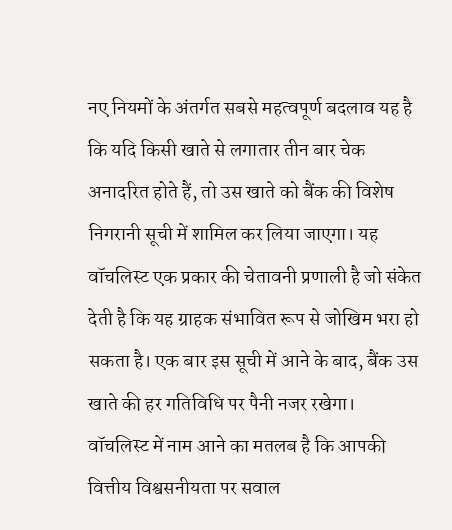नए नियमों के अंतर्गत सबसे महत्वपूर्ण बदलाव यह है कि यदि किसी खाते से लगातार तीन बार चेक अनादरित होते हैं, तो उस खाते को बैंक की विशेष निगरानी सूची में शामिल कर लिया जाएगा। यह वॉचलिस्ट एक प्रकार की चेतावनी प्रणाली है जो संकेत देती है कि यह ग्राहक संभावित रूप से जोखिम भरा हो सकता है। एक बार इस सूची में आने के बाद, बैंक उस खाते की हर गतिविधि पर पैनी नजर रखेगा।
वॉचलिस्ट में नाम आने का मतलब है कि आपकी वित्तीय विश्वसनीयता पर सवाल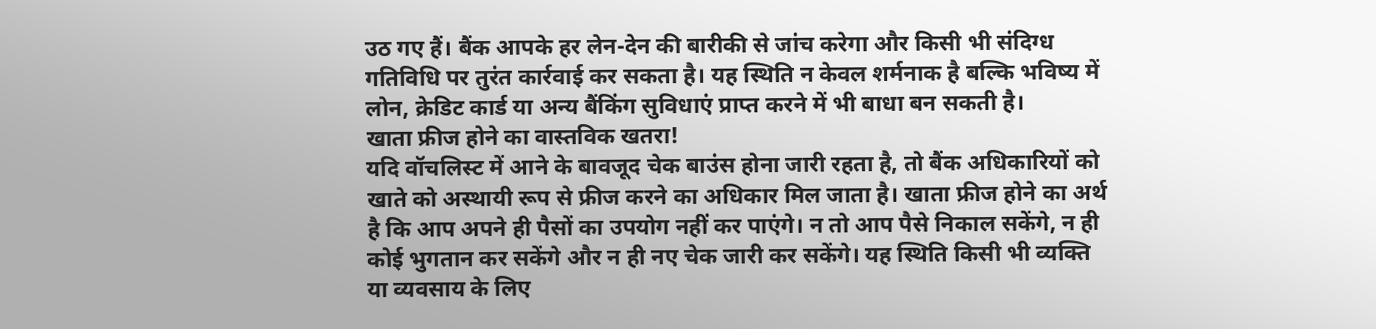उठ गए हैं। बैंक आपके हर लेन-देन की बारीकी से जांच करेगा और किसी भी संदिग्ध गतिविधि पर तुरंत कार्रवाई कर सकता है। यह स्थिति न केवल शर्मनाक है बल्कि भविष्य में लोन, क्रेडिट कार्ड या अन्य बैंकिंग सुविधाएं प्राप्त करने में भी बाधा बन सकती है।
खाता फ्रीज होने का वास्तविक खतरा!
यदि वॉचलिस्ट में आने के बावजूद चेक बाउंस होना जारी रहता है, तो बैंक अधिकारियों को खाते को अस्थायी रूप से फ्रीज करने का अधिकार मिल जाता है। खाता फ्रीज होने का अर्थ है कि आप अपने ही पैसों का उपयोग नहीं कर पाएंगे। न तो आप पैसे निकाल सकेंगे, न ही कोई भुगतान कर सकेंगे और न ही नए चेक जारी कर सकेंगे। यह स्थिति किसी भी व्यक्ति या व्यवसाय के लिए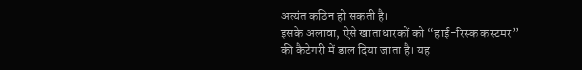अत्यंत कठिन हो सकती है।
इसके अलावा, ऐसे खाताधारकों को “हाई-रिस्क कस्टमर” की कैटेगरी में डाल दिया जाता है। यह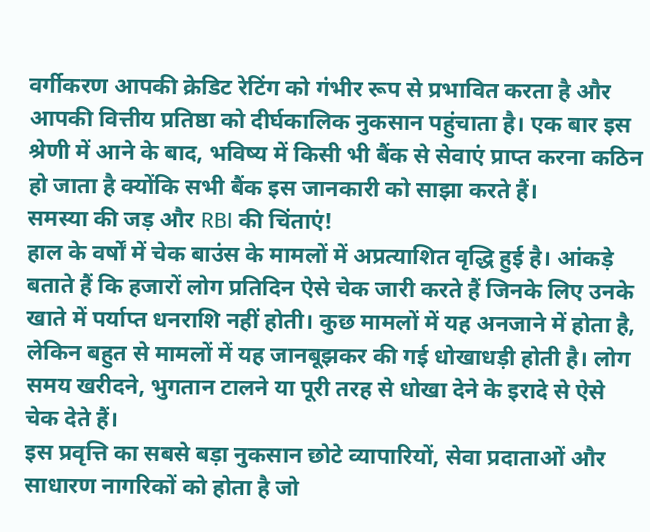वर्गीकरण आपकी क्रेडिट रेटिंग को गंभीर रूप से प्रभावित करता है और आपकी वित्तीय प्रतिष्ठा को दीर्घकालिक नुकसान पहुंचाता है। एक बार इस श्रेणी में आने के बाद, भविष्य में किसी भी बैंक से सेवाएं प्राप्त करना कठिन हो जाता है क्योंकि सभी बैंक इस जानकारी को साझा करते हैं।
समस्या की जड़ और RBI की चिंताएं!
हाल के वर्षों में चेक बाउंस के मामलों में अप्रत्याशित वृद्धि हुई है। आंकड़े बताते हैं कि हजारों लोग प्रतिदिन ऐसे चेक जारी करते हैं जिनके लिए उनके खाते में पर्याप्त धनराशि नहीं होती। कुछ मामलों में यह अनजाने में होता है, लेकिन बहुत से मामलों में यह जानबूझकर की गई धोखाधड़ी होती है। लोग समय खरीदने, भुगतान टालने या पूरी तरह से धोखा देने के इरादे से ऐसे चेक देते हैं।
इस प्रवृत्ति का सबसे बड़ा नुकसान छोटे व्यापारियों, सेवा प्रदाताओं और साधारण नागरिकों को होता है जो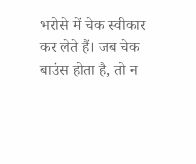भरोसे में चेक स्वीकार कर लेते हैं। जब चेक बाउंस होता है, तो न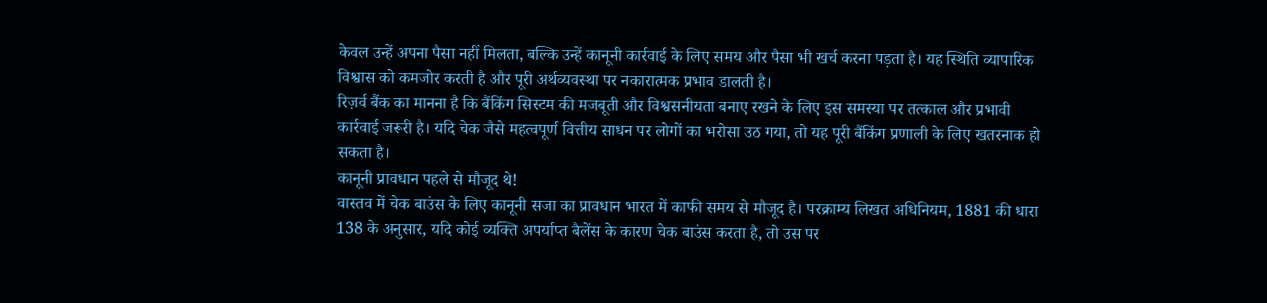केवल उन्हें अपना पैसा नहीं मिलता, बल्कि उन्हें कानूनी कार्रवाई के लिए समय और पैसा भी खर्च करना पड़ता है। यह स्थिति व्यापारिक विश्वास को कमजोर करती है और पूरी अर्थव्यवस्था पर नकारात्मक प्रभाव डालती है।
रिज़र्व बैंक का मानना है कि बैंकिंग सिस्टम की मजबूती और विश्वसनीयता बनाए रखने के लिए इस समस्या पर तत्काल और प्रभावी कार्रवाई जरूरी है। यदि चेक जैसे महत्वपूर्ण वित्तीय साधन पर लोगों का भरोसा उठ गया, तो यह पूरी बैंकिंग प्रणाली के लिए खतरनाक हो सकता है।
कानूनी प्रावधान पहले से मौजूद थे!
वास्तव में चेक बाउंस के लिए कानूनी सजा का प्रावधान भारत में काफी समय से मौजूद है। परक्राम्य लिखत अधिनियम, 1881 की धारा 138 के अनुसार, यदि कोई व्यक्ति अपर्याप्त बैलेंस के कारण चेक बाउंस करता है, तो उस पर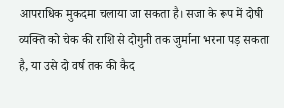आपराधिक मुकदमा चलाया जा सकता है। सजा के रूप में दोषी व्यक्ति को चेक की राशि से दोगुनी तक जुर्माना भरना पड़ सकता है, या उसे दो वर्ष तक की कैद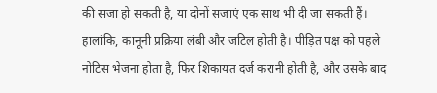की सजा हो सकती है, या दोनों सजाएं एक साथ भी दी जा सकती हैं।
हालांकि, कानूनी प्रक्रिया लंबी और जटिल होती है। पीड़ित पक्ष को पहले नोटिस भेजना होता है, फिर शिकायत दर्ज करानी होती है, और उसके बाद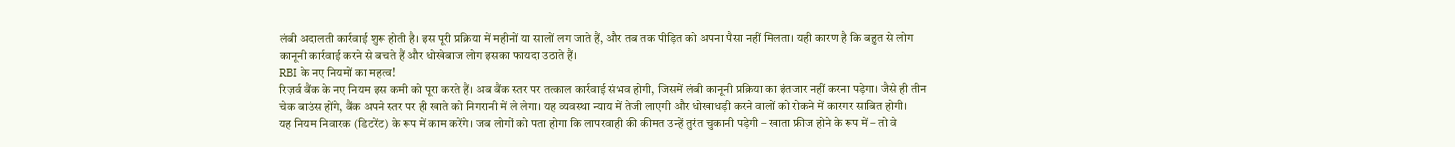लंबी अदालती कार्रवाई शुरू होती है। इस पूरी प्रक्रिया में महीनों या सालों लग जाते हैं, और तब तक पीड़ित को अपना पैसा नहीं मिलता। यही कारण है कि बहुत से लोग कानूनी कार्रवाई करने से बचते हैं और धोखेबाज लोग इसका फायदा उठाते हैं।
RBI के नए नियमों का महत्व!
रिज़र्व बैंक के नए नियम इस कमी को पूरा करते हैं। अब बैंक स्तर पर तत्काल कार्रवाई संभव होगी, जिसमें लंबी कानूनी प्रक्रिया का इंतजार नहीं करना पड़ेगा। जैसे ही तीन चेक बाउंस होंगे, बैंक अपने स्तर पर ही खाते को निगरानी में ले लेगा। यह व्यवस्था न्याय में तेजी लाएगी और धोखाधड़ी करने वालों को रोकने में कारगर साबित होगी।
यह नियम निवारक (डिटरेंट) के रूप में काम करेंगे। जब लोगों को पता होगा कि लापरवाही की कीमत उन्हें तुरंत चुकानी पड़ेगी – खाता फ्रीज होने के रूप में – तो वे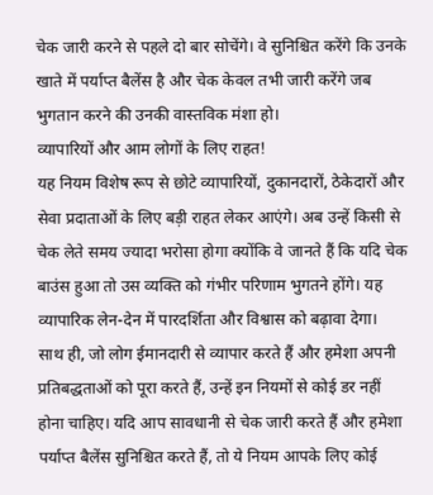चेक जारी करने से पहले दो बार सोचेंगे। वे सुनिश्चित करेंगे कि उनके खाते में पर्याप्त बैलेंस है और चेक केवल तभी जारी करेंगे जब भुगतान करने की उनकी वास्तविक मंशा हो।
व्यापारियों और आम लोगों के लिए राहत!
यह नियम विशेष रूप से छोटे व्यापारियों, दुकानदारों, ठेकेदारों और सेवा प्रदाताओं के लिए बड़ी राहत लेकर आएंगे। अब उन्हें किसी से चेक लेते समय ज्यादा भरोसा होगा क्योंकि वे जानते हैं कि यदि चेक बाउंस हुआ तो उस व्यक्ति को गंभीर परिणाम भुगतने होंगे। यह व्यापारिक लेन-देन में पारदर्शिता और विश्वास को बढ़ावा देगा।
साथ ही, जो लोग ईमानदारी से व्यापार करते हैं और हमेशा अपनी प्रतिबद्धताओं को पूरा करते हैं, उन्हें इन नियमों से कोई डर नहीं होना चाहिए। यदि आप सावधानी से चेक जारी करते हैं और हमेशा पर्याप्त बैलेंस सुनिश्चित करते हैं, तो ये नियम आपके लिए कोई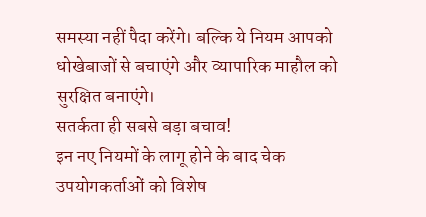समस्या नहीं पैदा करेंगे। बल्कि ये नियम आपको धोखेबाजों से बचाएंगे और व्यापारिक माहौल को सुरक्षित बनाएंगे।
सतर्कता ही सबसे बड़ा बचाव!
इन नए नियमों के लागू होने के बाद चेक उपयोगकर्ताओं को विशेष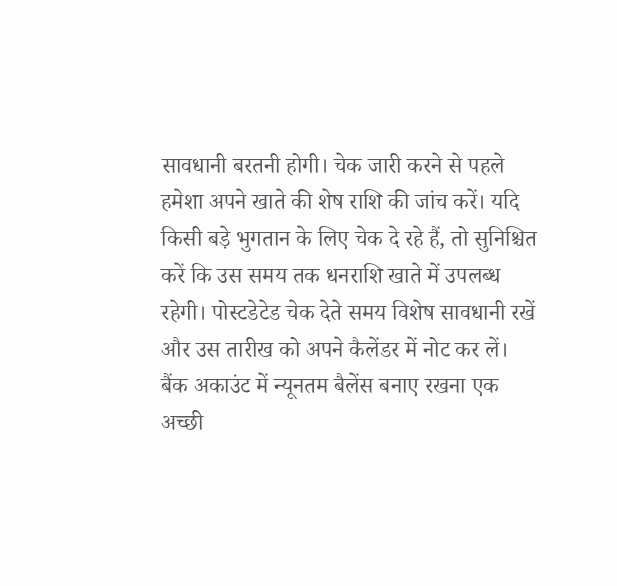सावधानी बरतनी होगी। चेक जारी करने से पहले हमेशा अपने खाते की शेष राशि की जांच करें। यदि किसी बड़े भुगतान के लिए चेक दे रहे हैं, तो सुनिश्चित करें कि उस समय तक धनराशि खाते में उपलब्ध रहेगी। पोस्टडेटेड चेक देते समय विशेष सावधानी रखें और उस तारीख को अपने कैलेंडर में नोट कर लें।
बैंक अकाउंट में न्यूनतम बैलेंस बनाए रखना एक अच्छी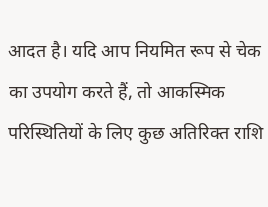आदत है। यदि आप नियमित रूप से चेक का उपयोग करते हैं, तो आकस्मिक परिस्थितियों के लिए कुछ अतिरिक्त राशि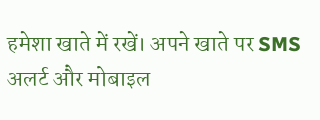हमेशा खाते में रखें। अपने खाते पर SMS अलर्ट और मोबाइल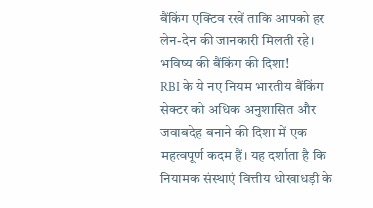बैंकिंग एक्टिव रखें ताकि आपको हर लेन-देन की जानकारी मिलती रहे।
भविष्य की बैंकिंग की दिशा!
RBI के ये नए नियम भारतीय बैंकिंग सेक्टर को अधिक अनुशासित और जवाबदेह बनाने की दिशा में एक महत्वपूर्ण कदम हैं। यह दर्शाता है कि नियामक संस्थाएं वित्तीय धोखाधड़ी के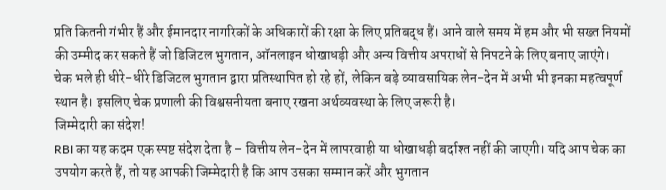प्रति कितनी गंभीर हैं और ईमानदार नागरिकों के अधिकारों की रक्षा के लिए प्रतिबद्ध हैं। आने वाले समय में हम और भी सख्त नियमों की उम्मीद कर सकते हैं जो डिजिटल भुगतान, ऑनलाइन धोखाधड़ी और अन्य वित्तीय अपराधों से निपटने के लिए बनाए जाएंगे।
चेक भले ही धीरे-धीरे डिजिटल भुगतान द्वारा प्रतिस्थापित हो रहे हों, लेकिन बड़े व्यावसायिक लेन-देन में अभी भी इनका महत्वपूर्ण स्थान है। इसलिए चेक प्रणाली की विश्वसनीयता बनाए रखना अर्थव्यवस्था के लिए जरूरी है।
जिम्मेदारी का संदेश!
RBI का यह कदम एक स्पष्ट संदेश देता है – वित्तीय लेन-देन में लापरवाही या धोखाधड़ी बर्दाश्त नहीं की जाएगी। यदि आप चेक का उपयोग करते हैं, तो यह आपकी जिम्मेदारी है कि आप उसका सम्मान करें और भुगतान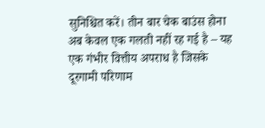सुनिश्चित करें। तीन बार चेक बाउंस होना अब केवल एक गलती नहीं रह गई है – यह एक गंभीर वित्तीय अपराध है जिसके दूरगामी परिणाम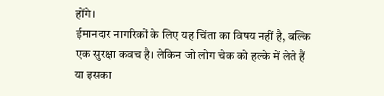होंगे।
ईमानदार नागरिकों के लिए यह चिंता का विषय नहीं है, बल्कि एक सुरक्षा कवच है। लेकिन जो लोग चेक को हल्के में लेते हैं या इसका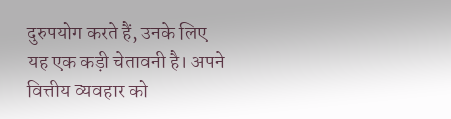दुरुपयोग करते हैं, उनके लिए यह एक कड़ी चेतावनी है। अपने वित्तीय व्यवहार को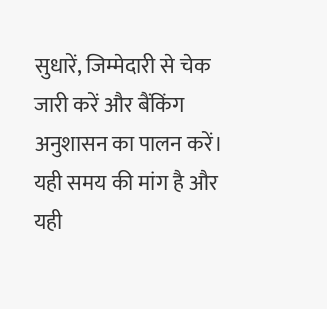सुधारें, जिम्मेदारी से चेक जारी करें और बैंकिंग अनुशासन का पालन करें। यही समय की मांग है और यही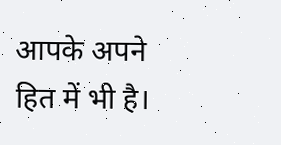आपके अपने हित में भी है।